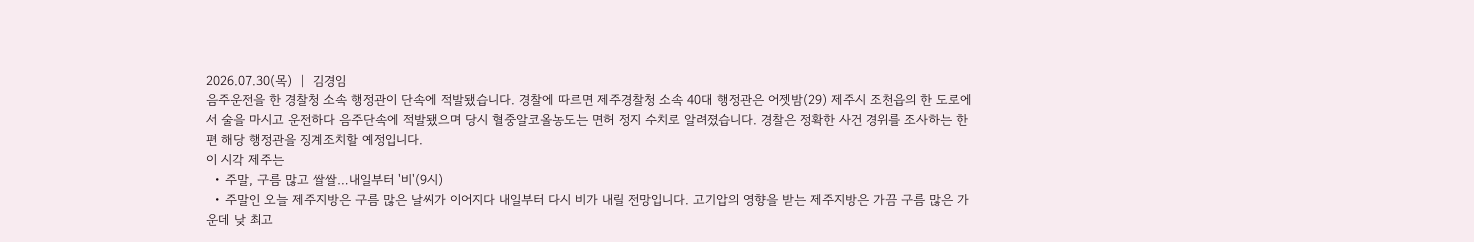2026.07.30(목)  |  김경임
음주운전을 한 경찰청 소속 행정관이 단속에 적발됐습니다. 경찰에 따르면 제주경찰청 소속 40대 행정관은 어젯밤(29) 제주시 조천읍의 한 도로에서 술을 마시고 운전하다 음주단속에 적발됐으며 당시 혈중알코올농도는 면허 정지 수치로 알려졌습니다. 경찰은 정확한 사건 경위를 조사하는 한편 해당 행정관을 징계조치할 예정입니다.
이 시각 제주는
  • 주말, 구름 많고 쌀쌀…내일부터 '비'(9시)
  • 주말인 오늘 제주지방은 구름 많은 날씨가 이어지다 내일부터 다시 비가 내릴 전망입니다. 고기압의 영향을 받는 제주지방은 가끔 구름 많은 가운데 낮 최고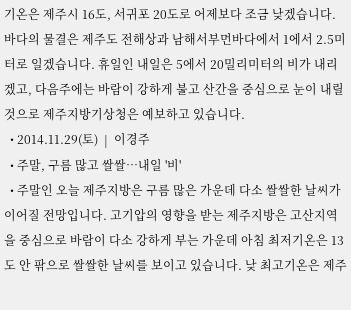기온은 제주시 16도, 서귀포 20도로 어제보다 조금 낮겠습니다. 바다의 물결은 제주도 전해상과 남해서부먼바다에서 1에서 2.5미터로 일겠습니다. 휴일인 내일은 5에서 20밀리미터의 비가 내리겠고, 다음주에는 바람이 강하게 불고 산간을 중심으로 눈이 내릴 것으로 제주지방기상청은 예보하고 있습니다.
  • 2014.11.29(토)  |  이경주
  • 주말, 구름 많고 쌀쌀…내일 '비'
  • 주말인 오늘 제주지방은 구름 많은 가운데 다소 쌀쌀한 날씨가 이어질 전망입니다. 고기압의 영향을 받는 제주지방은 고산지역을 중심으로 바람이 다소 강하게 부는 가운데 아침 최저기온은 13도 안 팎으로 쌀쌀한 날씨를 보이고 있습니다. 낮 최고기온은 제주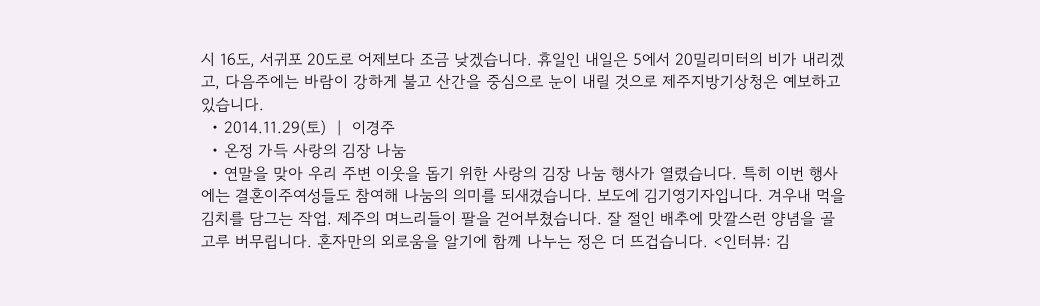시 16도, 서귀포 20도로 어제보다 조금 낮겠습니다. 휴일인 내일은 5에서 20밀리미터의 비가 내리겠고, 다음주에는 바람이 강하게 불고 산간을 중심으로 눈이 내릴 것으로 제주지방기상청은 예보하고 있습니다.
  • 2014.11.29(토)  |  이경주
  • 온정 가득 사랑의 김장 나눔
  • 연말을 맞아 우리 주변 이웃을 돕기 위한 사랑의 김장 나눔 행사가 열렸습니다. 특히 이번 행사에는 결혼이주여성들도 참여해 나눔의 의미를 되새겼습니다. 보도에 김기영기자입니다. 겨우내 먹을 김치를 담그는 작업. 제주의 며느리들이 팔을 걷어부쳤습니다. 잘 절인 배추에 맛깔스런 양념을 골고루 버무립니다. 혼자만의 외로움을 알기에 함께 나누는 정은 더 뜨겁습니다. <인터뷰: 김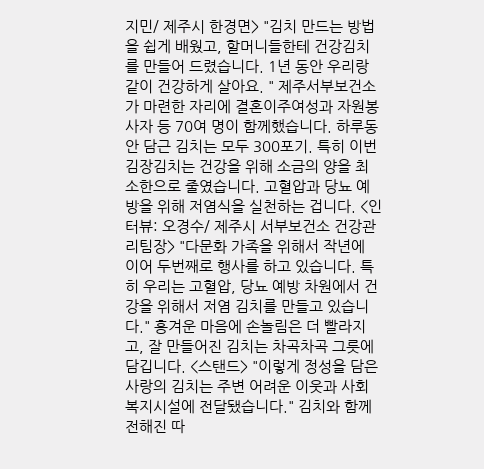지민/ 제주시 한경면> "김치 만드는 방법을 쉽게 배웠고, 할머니들한테 건강김치를 만들어 드렸습니다. 1년 동안 우리랑 같이 건강하게 살아요. " 제주서부보건소가 마련한 자리에 결혼이주여성과 자원봉사자 등 70여 명이 함께했습니다. 하루동안 담근 김치는 모두 300포기. 특히 이번 김장김치는 건강을 위해 소금의 양을 최소한으로 줄였습니다. 고혈압과 당뇨 예방을 위해 저염식을 실천하는 겁니다. <인터뷰: 오경수/ 제주시 서부보건소 건강관리팀장> "다문화 가족을 위해서 작년에 이어 두번째로 행사를 하고 있습니다. 특히 우리는 고혈압, 당뇨 예방 차원에서 건강을 위해서 저염 김치를 만들고 있습니다." 흥겨운 마음에 손놀림은 더 빨라지고, 잘 만들어진 김치는 차곡차곡 그릇에 담깁니다. <스탠드> "이렇게 정성을 담은 사랑의 김치는 주변 어려운 이웃과 사회복지시설에 전달됐습니다." 김치와 함께 전해진 따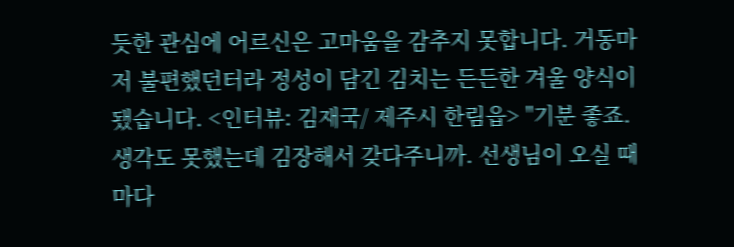듯한 관심에 어르신은 고마움을 감추지 못합니다. 거동마저 불편했던터라 정성이 담긴 김치는 든든한 겨울 양식이 됐습니다. <인터뷰: 김재국/ 제주시 한림읍> "기분 좋죠. 생각도 못했는데 김장해서 갖다주니까. 선생님이 오실 때마다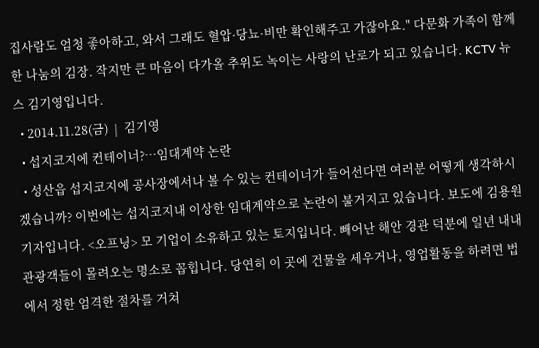집사람도 엄청 좋아하고, 와서 그래도 혈압·당뇨·비만 확인해주고 가잖아요." 다문화 가족이 함께한 나눔의 김장. 작지만 큰 마음이 다가올 추위도 녹이는 사랑의 난로가 되고 있습니다. KCTV 뉴스 김기영입니다.
  • 2014.11.28(금)  |  김기영
  • 섭지코지에 컨테이너?…임대계약 논란
  • 성산읍 섭지코지에 공사장에서나 볼 수 있는 컨테이너가 들어선다면 여러분 어떻게 생각하시겠습니까? 이번에는 섭지코지내 이상한 임대계약으로 논란이 불거지고 있습니다. 보도에 김용원 기자입니다. <오프닝> 모 기업이 소유하고 있는 토지입니다. 빼어난 해안 경관 덕분에 일년 내내 관광객들이 몰려오는 명소로 꼽힙니다. 당연히 이 곳에 건물을 세우거나, 영업활동을 하려면 법에서 정한 엄격한 절차를 거쳐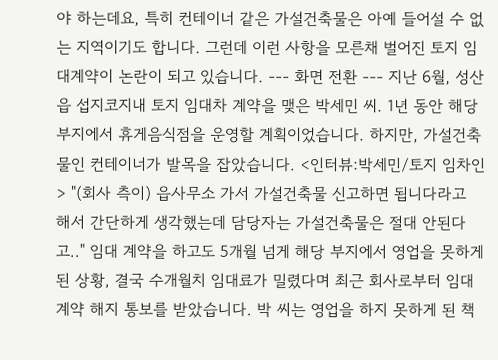야 하는데요, 특히 컨테이너 같은 가설건축물은 아예 들어설 수 없는 지역이기도 합니다. 그런데 이런 사항을 모른채 벌어진 토지 임대계약이 논란이 되고 있습니다. --- 화면 전환 --- 지난 6월, 성산읍 섭지코지내 토지 임대차 계약을 맺은 박세민 씨. 1년 동안 해당 부지에서 휴게음식점을 운영할 계획이었습니다. 하지만, 가설건축물인 컨테이너가 발목을 잡았습니다. <인터뷰:박세민/토지 임차인> "(회사 측이) 읍사무소 가서 가설건축물 신고하면 됩니다라고 해서 간단하게 생각했는데 담당자는 가설건축물은 절대 안된다고.." 임대 계약을 하고도 5개월 넘게 해당 부지에서 영업을 못하게 된 상황, 결국 수개월치 임대료가 밀렸다며 최근 회사로부터 임대계약 해지 통보를 받았습니다. 박 씨는 영업을 하지 못하게 된 책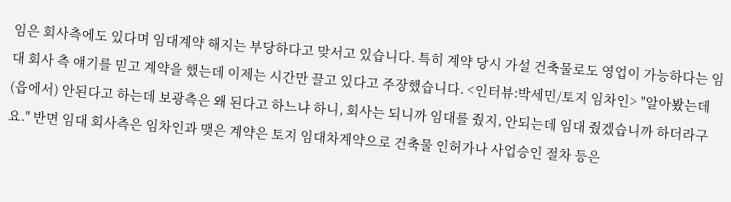임은 회사측에도 있다며 임대계약 해지는 부당하다고 맞서고 있습니다. 특히 계약 당시 가설 건축물로도 영업이 가능하다는 임대 회사 측 얘기를 믿고 계약을 했는데 이제는 시간만 끌고 있다고 주장했습니다. <인터뷰:박세민/토지 임차인> "알아봤는데 (읍에서) 안된다고 하는데 보광측은 왜 된다고 하느냐 하니, 회사는 되니까 임대를 줬지, 안되는데 임대 줬겠습니까 하더라구요." 반면 임대 회사측은 임차인과 맺은 계약은 토지 임대차계약으로 건축물 인허가나 사업승인 절차 등은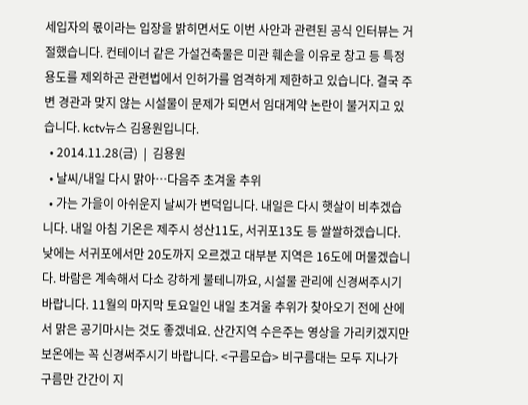세입자의 몫이라는 입장을 밝히면서도 이번 사안과 관련된 공식 인터뷰는 거절했습니다. 컨테이너 같은 가설건축물은 미관 훼손을 이유로 창고 등 특정 용도를 제외하곤 관련법에서 인허가를 엄격하게 제한하고 있습니다. 결국 주변 경관과 맞지 않는 시설물이 문제가 되면서 임대계약 논란이 불거지고 있습니다. kctv뉴스 김용원입니다.
  • 2014.11.28(금)  |  김용원
  • 날씨/내일 다시 맑아…다음주 초겨울 추위
  • 가는 가을이 아쉬운지 날씨가 변덕입니다. 내일은 다시 햇살이 비추겠습니다. 내일 아침 기온은 제주시 성산11도, 서귀포13도 등 쌀쌀하겠습니다. 낮에는 서귀포에서만 20도까지 오르겠고 대부분 지역은 16도에 머물겠습니다. 바람은 계속해서 다소 강하게 불테니까요, 시설물 관리에 신경써주시기 바랍니다. 11월의 마지막 토요일인 내일 초겨울 추위가 찾아오기 전에 산에서 맑은 공기마시는 것도 좋겠네요. 산간지역 수은주는 영상을 가리키겠지만 보온에는 꼭 신경써주시기 바랍니다. <구름모습> 비구름대는 모두 지나가 구름만 간간이 지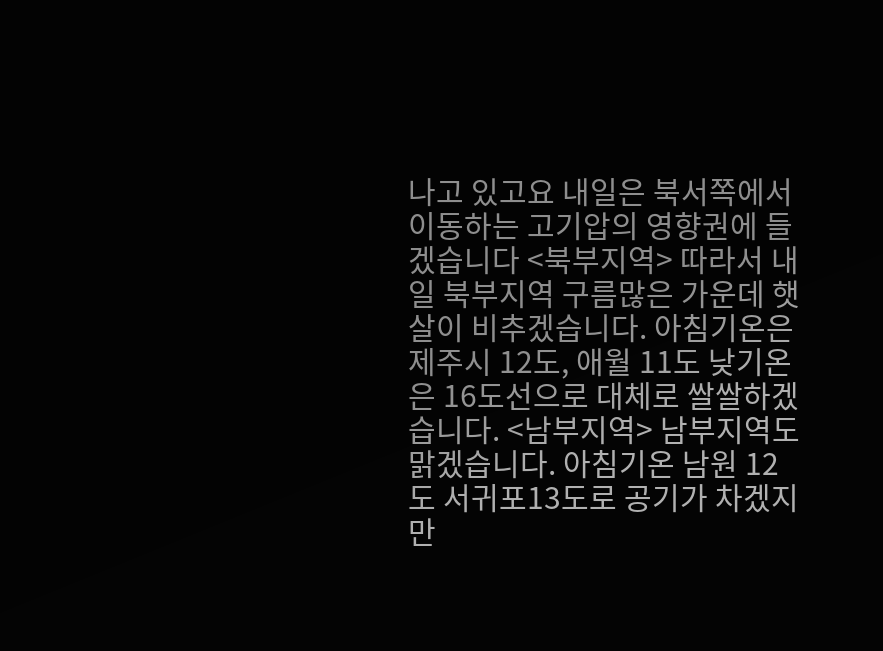나고 있고요 내일은 북서쪽에서 이동하는 고기압의 영향권에 들겠습니다 <북부지역> 따라서 내일 북부지역 구름많은 가운데 햇살이 비추겠습니다. 아침기온은 제주시 12도, 애월 11도 낮기온은 16도선으로 대체로 쌀쌀하겠습니다. <남부지역> 남부지역도 맑겠습니다. 아침기온 남원 12도 서귀포13도로 공기가 차겠지만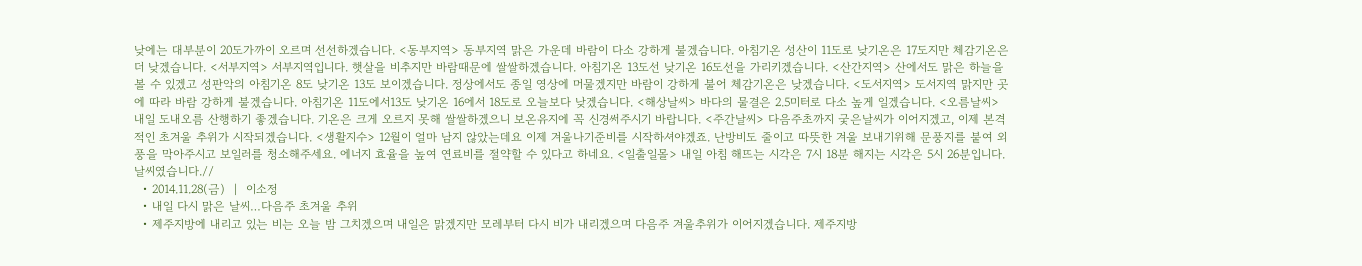낮에는 대부분이 20도가까이 오르며 선선하겠습니다. <동부지역> 동부지역 맑은 가운데 바람이 다소 강하게 불겠습니다. 아침기온 성산이 11도로 낮기온은 17도지만 체감기온은 더 낮겠습니다. <서부지역> 서부지역입니다. 햇살을 비추지만 바람때문에 쌀쌀하겠습니다. 아침기온 13도선 낮기온 16도선을 가리키겠습니다. <산간지역> 산에서도 맑은 하늘을 볼 수 있겠고 성판악의 아침기온 8도 낮기온 13도 보이겠습니다. 정상에서도 종일 영상에 머물겠지만 바람이 강하게 불어 체감기온은 낮겠습니다. <도서지역> 도서지역 맑지만 곳에 따라 바람 강하게 불겠습니다. 아침기온 11도에서13도 낮기온 16에서 18도로 오늘보다 낮겠습니다. <해상날씨> 바다의 물결은 2.5미터로 다소 높게 일겠습니다. <오름날씨> 내일 도내오름 산행하기 좋겠습니다. 기온은 크게 오르지 못해 쌀쌀하겠으니 보온유지에 꼭 신경써주시기 바랍니다. <주간날씨> 다음주초까지 궂은날씨가 이어지겠고, 이제 본격적인 초겨울 추위가 시작되겠습니다. <생활지수> 12월이 얼마 남지 않았는데요 이제 겨울나기준비를 시작하셔야겠죠. 난방비도 줄이고 따뜻한 겨울 보내기위해 문풍지를 붙여 외풍을 막아주시고 보일러를 청소해주세요. 에너지 효율을 높여 연료비를 절약할 수 있다고 하네요. <일출일몰> 내일 아침 해뜨는 시각은 7시 18분 해지는 시각은 5시 26분입니다. 날씨였습니다.//
  • 2014.11.28(금)  |  이소정
  • 내일 다시 맑은 날씨…다음주 초겨울 추위
  • 제주지방에 내리고 있는 비는 오늘 밤 그치겠으며 내일은 맑겠지만 모레부터 다시 비가 내리겠으며 다음주 겨울추위가 이어지겠습니다. 제주지방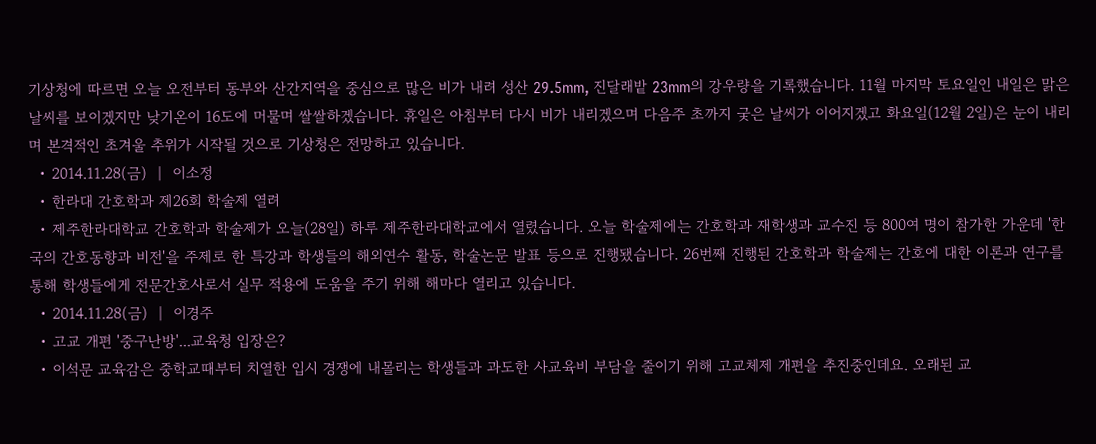기상청에 따르면 오늘 오전부터 동부와 산간지역을 중심으로 많은 비가 내려 성산 29.5mm, 진달래밭 23mm의 강우량을 기록했습니다. 11월 마지막 토요일인 내일은 맑은 날씨를 보이겠지만 낮기온이 16도에 머물며 쌀쌀하겠습니다. 휴일은 아침부터 다시 비가 내리겠으며 다음주 초까지 궂은 날씨가 이어지겠고 화요일(12월 2일)은 눈이 내리며 본격적인 초겨울 추위가 시작될 것으로 기상청은 전망하고 있습니다.
  • 2014.11.28(금)  |  이소정
  • 한라대 간호학과 제26회 학술제 열려
  • 제주한라대학교 간호학과 학술제가 오늘(28일) 하루 제주한라대학교에서 열렸습니다. 오늘 학술제에는 간호학과 재학생과 교수진 등 800여 명이 참가한 가운데 '한국의 간호동향과 비전'을 주제로 한 특강과 학생들의 해외연수 활동, 학술논문 발표 등으로 진행됐습니다. 26번째 진행된 간호학과 학술제는 간호에 대한 이론과 연구를 통해 학생들에게 전문간호사로서 실무 적용에 도움을 주기 위해 해마다 열리고 있습니다.
  • 2014.11.28(금)  |  이경주
  • 고교 개편 '중구난방'...교육청 입장은?
  • 이석문 교육감은 중학교때부터 치열한 입시 경쟁에 내몰리는 학생들과 과도한 사교육비 부담을 줄이기 위해 고교체제 개편을 추진중인데요. 오래된 교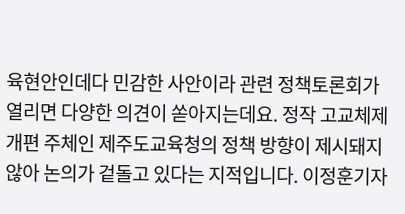육현안인데다 민감한 사안이라 관련 정책토론회가 열리면 다양한 의견이 쏟아지는데요. 정작 고교체제 개편 주체인 제주도교육청의 정책 방향이 제시돼지 않아 논의가 겉돌고 있다는 지적입니다. 이정훈기자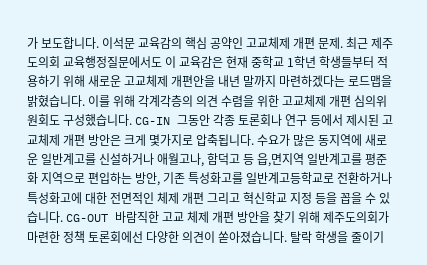가 보도합니다. 이석문 교육감의 핵심 공약인 고교체제 개편 문제. 최근 제주도의회 교육행정질문에서도 이 교육감은 현재 중학교 1학년 학생들부터 적용하기 위해 새로운 고교체제 개편안을 내년 말까지 마련하겠다는 로드맵을 밝혔습니다. 이를 위해 각계각층의 의견 수렴을 위한 고교체제 개편 심의위원회도 구성했습니다. CG-IN 그동안 각종 토론회나 연구 등에서 제시된 고교체제 개편 방안은 크게 몇가지로 압축됩니다. 수요가 많은 동지역에 새로운 일반계고를 신설하거나 애월고나, 함덕고 등 읍,면지역 일반계고를 평준화 지역으로 편입하는 방안, 기존 특성화고를 일반계고등학교로 전환하거나 특성화고에 대한 전면적인 체제 개편 그리고 혁신학교 지정 등을 꼽을 수 있습니다. CG-OUT 바람직한 고교 체제 개편 방안을 찾기 위해 제주도의회가 마련한 정책 토론회에선 다양한 의견이 쏟아졌습니다. 탈락 학생을 줄이기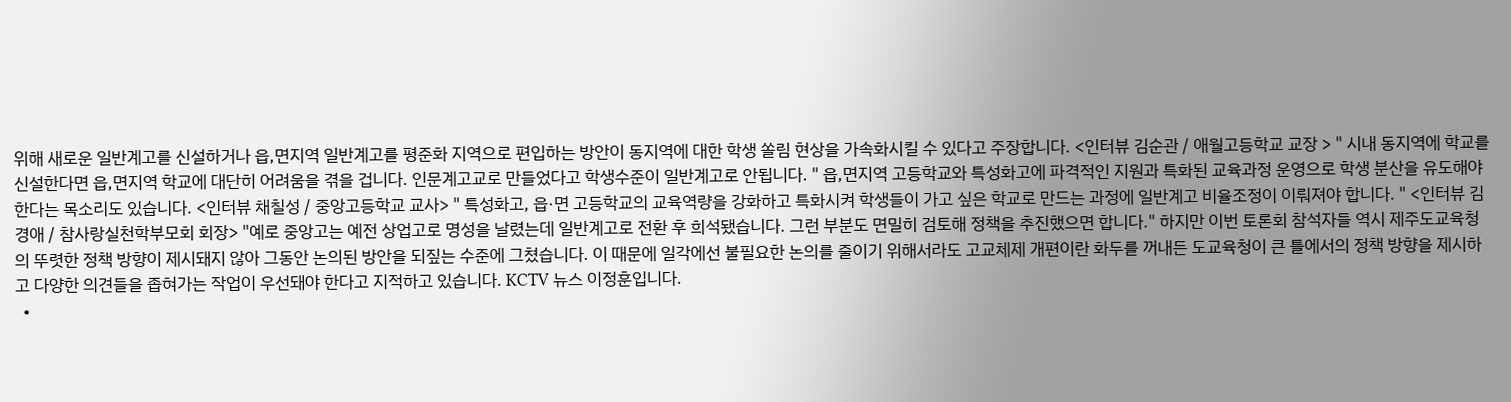위해 새로운 일반계고를 신설하거나 읍,면지역 일반계고를 평준화 지역으로 편입하는 방안이 동지역에 대한 학생 쏠림 현상을 가속화시킬 수 있다고 주장합니다. <인터뷰 김순관 / 애월고등학교 교장 > " 시내 동지역에 학교를 신설한다면 읍,면지역 학교에 대단히 어려움을 겪을 겁니다. 인문계고교로 만들었다고 학생수준이 일반계고로 안됩니다. " 읍,면지역 고등학교와 특성화고에 파격적인 지원과 특화된 교육과정 운영으로 학생 분산을 유도해야 한다는 목소리도 있습니다. <인터뷰 채칠성 / 중앙고등학교 교사> " 특성화고, 읍·면 고등학교의 교육역량을 강화하고 특화시켜 학생들이 가고 싶은 학교로 만드는 과정에 일반계고 비율조정이 이뤄져야 합니다. " <인터뷰 김경애 / 참사랑실천학부모회 회장> "예로 중앙고는 예전 상업고로 명성을 날렸는데 일반계고로 전환 후 희석됐습니다. 그런 부분도 면밀히 검토해 정책을 추진했으면 합니다." 하지만 이번 토론회 참석자들 역시 제주도교육청의 뚜렷한 정책 방향이 제시돼지 않아 그동안 논의된 방안을 되짚는 수준에 그쳤습니다. 이 때문에 일각에선 불필요한 논의를 줄이기 위해서라도 고교체제 개편이란 화두를 꺼내든 도교육청이 큰 틀에서의 정책 방향을 제시하고 다양한 의견들을 좁혀가는 작업이 우선돼야 한다고 지적하고 있습니다. KCTV 뉴스 이정훈입니다.
  •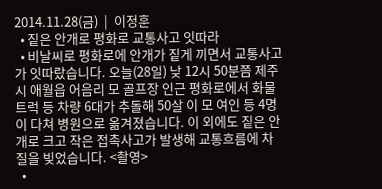2014.11.28(금)  |  이정훈
  • 짙은 안개로 평화로 교통사고 잇따라
  • 비날씨로 평화로에 안개가 짙게 끼면서 교통사고가 잇따랐습니다. 오늘(28일) 낮 12시 50분쯤 제주시 애월읍 어음리 모 골프장 인근 평화로에서 화물트럭 등 차량 6대가 추돌해 50살 이 모 여인 등 4명이 다쳐 병원으로 옮겨졌습니다. 이 외에도 짙은 안개로 크고 작은 접촉사고가 발생해 교통흐름에 차질을 빚었습니다. <촬영>
  •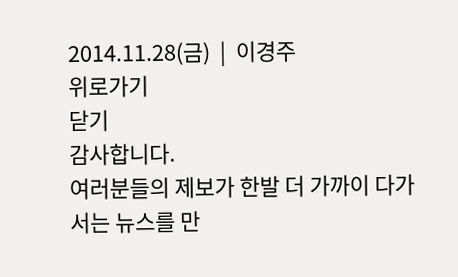2014.11.28(금)  |  이경주
위로가기
닫기
감사합니다.
여러분들의 제보가 한발 더 가까이 다가서는 뉴스를 만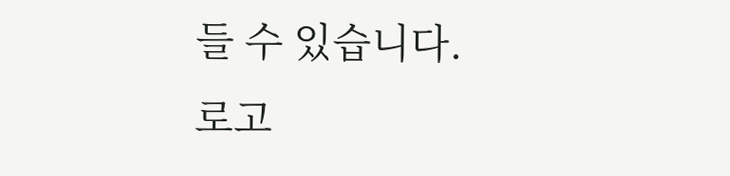들 수 있습니다.
로고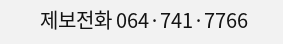제보전화 064·741·7766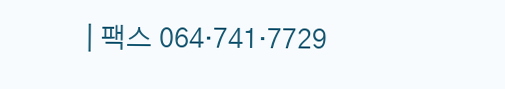| 팩스 064·741·7729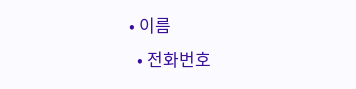• 이름
  • 전화번호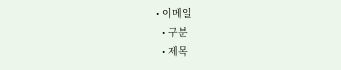• 이메일
  • 구분
  • 제목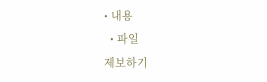• 내용
  • 파일
제보하기